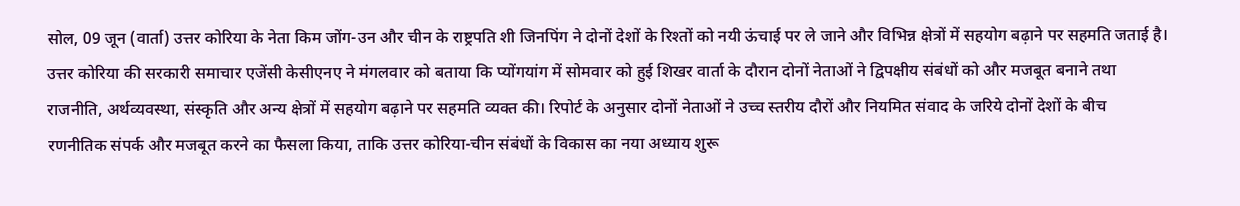सोल, 09 जून (वार्ता) उत्तर कोरिया के नेता किम जोंग-उन और चीन के राष्ट्रपति शी जिनपिंग ने दोनों देशों के रिश्तों को नयी ऊंचाई पर ले जाने और विभिन्न क्षेत्रों में सहयोग बढ़ाने पर सहमति जताई है।
उत्तर कोरिया की सरकारी समाचार एजेंसी केसीएनए ने मंगलवार को बताया कि प्योंगयांग में सोमवार को हुई शिखर वार्ता के दौरान दोनों नेताओं ने द्विपक्षीय संबंधों को और मजबूत बनाने तथा राजनीति, अर्थव्यवस्था, संस्कृति और अन्य क्षेत्रों में सहयोग बढ़ाने पर सहमति व्यक्त की। रिपोर्ट के अनुसार दोनों नेताओं ने उच्च स्तरीय दौरों और नियमित संवाद के जरिये दोनों देशों के बीच रणनीतिक संपर्क और मजबूत करने का फैसला किया, ताकि उत्तर कोरिया-चीन संबंधों के विकास का नया अध्याय शुरू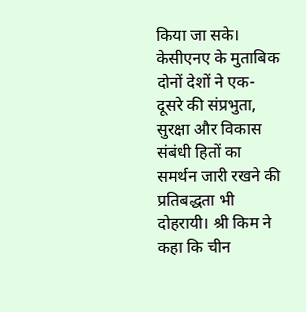किया जा सके।
केसीएनए के मुताबिक दोनों देशों ने एक-दूसरे की संप्रभुता, सुरक्षा और विकास संबंधी हितों का समर्थन जारी रखने की प्रतिबद्धता भी दोहरायी। श्री किम ने कहा कि चीन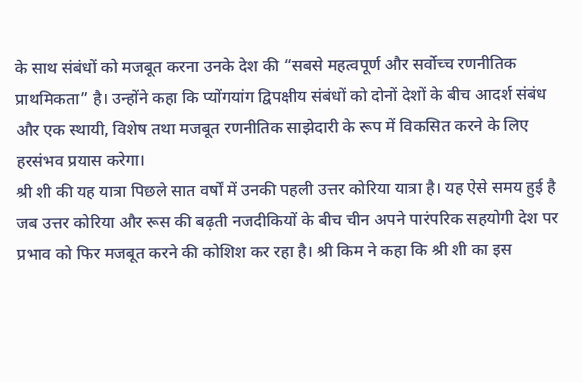के साथ संबंधों को मजबूत करना उनके देश की “सबसे महत्वपूर्ण और सर्वोच्च रणनीतिक प्राथमिकता” है। उन्होंने कहा कि प्योंगयांग द्विपक्षीय संबंधों को दोनों देशों के बीच आदर्श संबंध और एक स्थायी, विशेष तथा मजबूत रणनीतिक साझेदारी के रूप में विकसित करने के लिए हरसंभव प्रयास करेगा।
श्री शी की यह यात्रा पिछले सात वर्षों में उनकी पहली उत्तर कोरिया यात्रा है। यह ऐसे समय हुई है जब उत्तर कोरिया और रूस की बढ़ती नजदीकियों के बीच चीन अपने पारंपरिक सहयोगी देश पर प्रभाव को फिर मजबूत करने की कोशिश कर रहा है। श्री किम ने कहा कि श्री शी का इस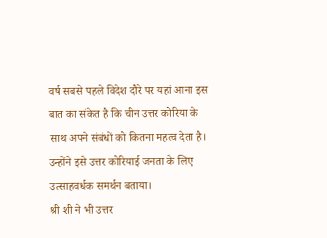वर्ष सबसे पहले विदेश दौरे पर यहां आना इस बात का संकेत है कि चीन उत्तर कोरिया के साथ अपने संबंधों को कितना महत्व देता है। उन्होंने इसे उत्तर कोरियाई जनता के लिए उत्साहवर्धक समर्थन बताया।
श्री शी ने भी उत्तर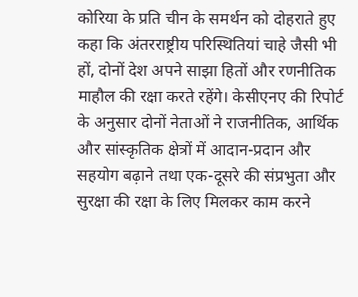कोरिया के प्रति चीन के समर्थन को दोहराते हुए कहा कि अंतरराष्ट्रीय परिस्थितियां चाहे जैसी भी हों, दोनों देश अपने साझा हितों और रणनीतिक माहौल की रक्षा करते रहेंगे। केसीएनए की रिपोर्ट के अनुसार दोनों नेताओं ने राजनीतिक, आर्थिक और सांस्कृतिक क्षेत्रों में आदान-प्रदान और सहयोग बढ़ाने तथा एक-दूसरे की संप्रभुता और सुरक्षा की रक्षा के लिए मिलकर काम करने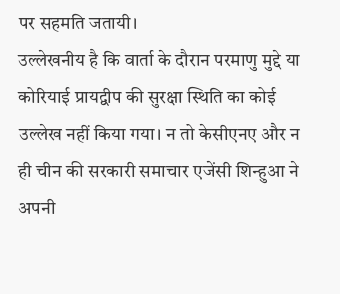पर सहमति जतायी।
उल्लेखनीय है कि वार्ता के दौरान परमाणु मुद्दे या कोरियाई प्रायद्वीप की सुरक्षा स्थिति का कोई उल्लेख नहीं किया गया। न तो केसीएनए और न ही चीन की सरकारी समाचार एजेंसी शिन्हुआ ने अपनी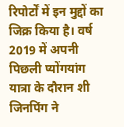रिपोर्टों में इन मुद्दों का जिक्र किया है। वर्ष 2019 में अपनी पिछली प्योंगयांग यात्रा के दौरान शी जिनपिंग ने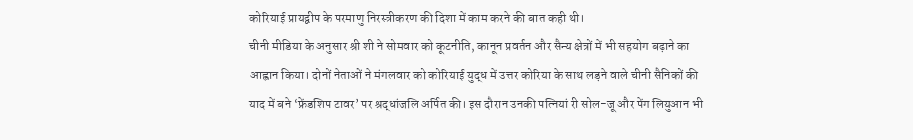कोरियाई प्रायद्वीप के परमाणु निरस्त्रीकरण की दिशा में काम करने की बात कही थी।
चीनी मीडिया के अनुसार श्री शी ने सोमवार को कूटनीति, कानून प्रवर्तन और सैन्य क्षेत्रों में भी सहयोग बढ़ाने का आह्वान किया। दोनों नेताओं ने मंगलवार को कोरियाई युद्ध में उत्तर कोरिया के साथ लड़ने वाले चीनी सैनिकों की याद में बने ‘फ्रेंडशिप टावर’ पर श्रद्धांजलि अर्पित की। इस दौरान उनकी पत्नियां री सोल-जू और पेंग लियुआन भी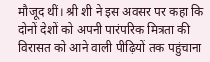मौजूद थीं। श्री शी ने इस अवसर पर कहा कि दोनों देशों को अपनी पारंपरिक मित्रता की विरासत को आने वाली पीढ़ियों तक पहुंचाना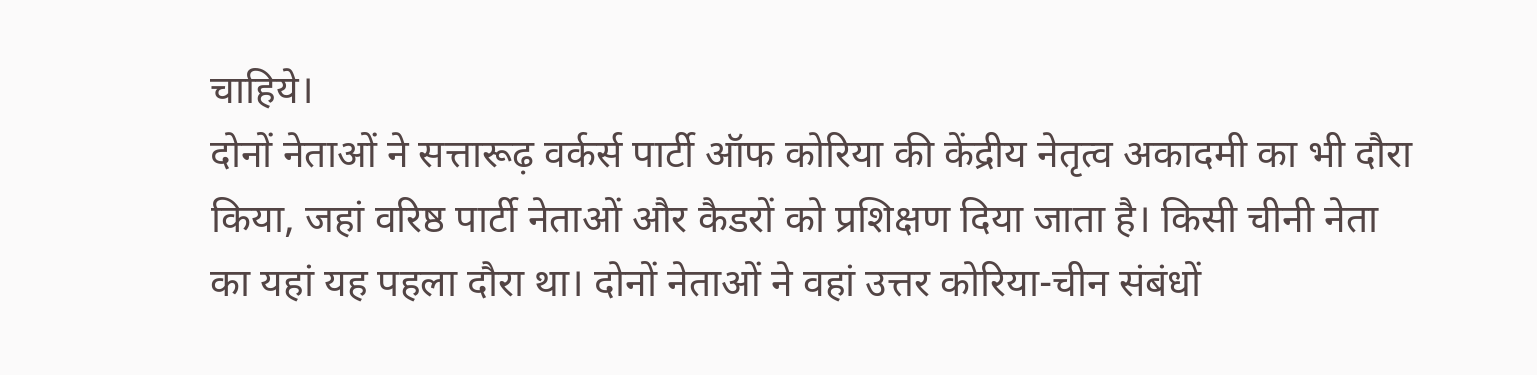चाहिये।
दोनों नेताओं ने सत्तारूढ़ वर्कर्स पार्टी ऑफ कोरिया की केंद्रीय नेतृत्व अकादमी का भी दौरा किया, जहां वरिष्ठ पार्टी नेताओं और कैडरों को प्रशिक्षण दिया जाता है। किसी चीनी नेता का यहां यह पहला दौरा था। दोनों नेताओं ने वहां उत्तर कोरिया-चीन संबंधों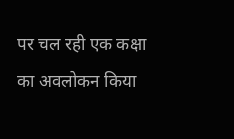पर चल रही एक कक्षा का अवलोकन किया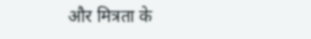और मित्रता के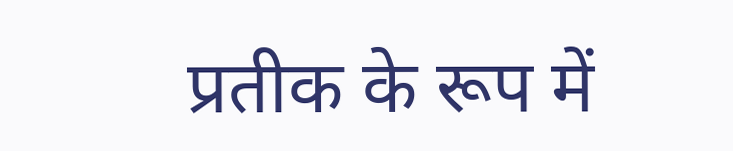प्रतीक के रूप में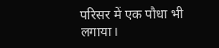परिसर में एक पौधा भी लगाया।